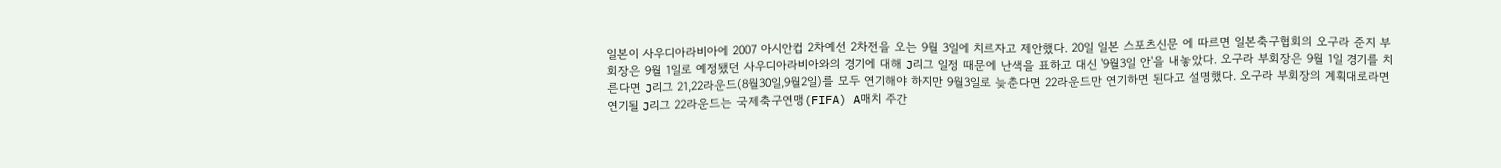일본이 사우디아라비아에 2007 아시안컵 2차예선 2차전을 오는 9월 3일에 치르자고 제안했다. 20일 일본 스포츠신문 에 따르면 일본축구협회의 오구라 준지 부회장은 9월 1일로 예정됐던 사우디아라비아와의 경기에 대해 J리그 일정 때문에 난색을 표하고 대신 '9월3일 안'을 내놓았다. 오구라 부회장은 9월 1일 경기를 치른다면 J리그 21,22라운드(8월30일,9월2일)를 모두 연기해야 하지만 9월3일로 늦춘다면 22라운드만 연기하면 된다고 설명했다. 오구라 부회장의 계획대로라면 연기될 J리그 22라운드는 국제축구연맹(FIFA) A매치 주간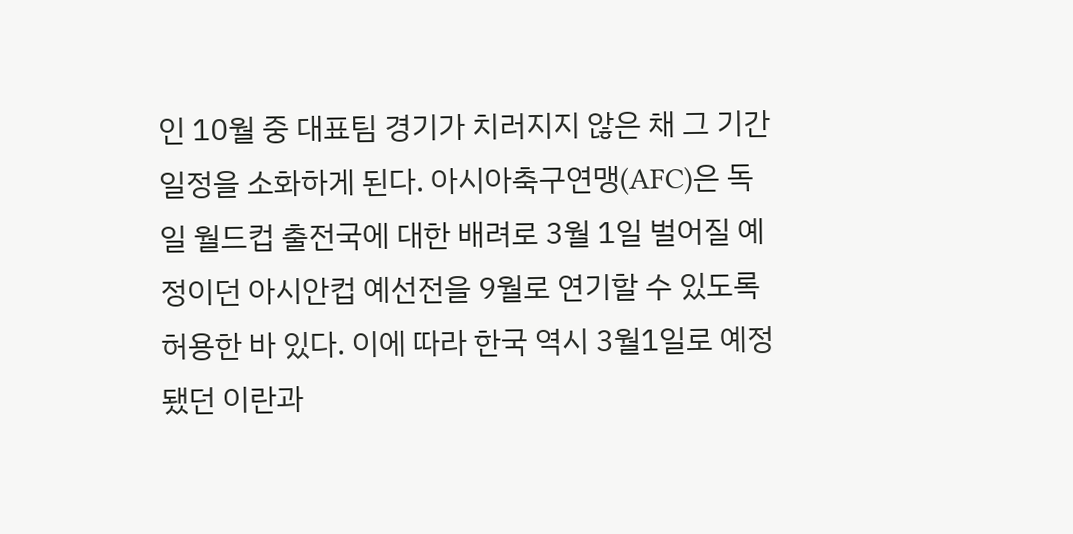인 10월 중 대표팀 경기가 치러지지 않은 채 그 기간 일정을 소화하게 된다. 아시아축구연맹(AFC)은 독일 월드컵 출전국에 대한 배려로 3월 1일 벌어질 예정이던 아시안컵 예선전을 9월로 연기할 수 있도록 허용한 바 있다. 이에 따라 한국 역시 3월1일로 예정됐던 이란과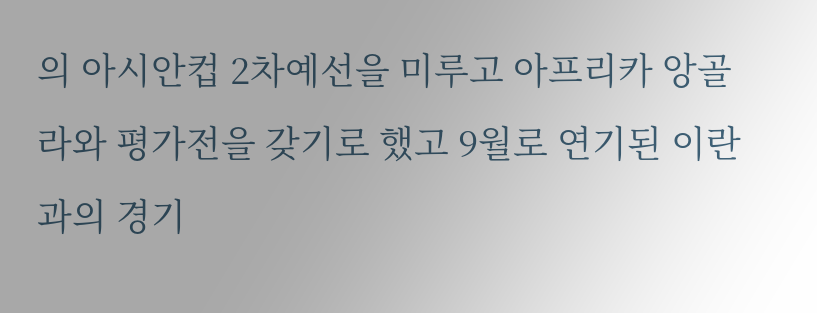의 아시안컵 2차예선을 미루고 아프리카 앙골라와 평가전을 갖기로 했고 9월로 연기된 이란과의 경기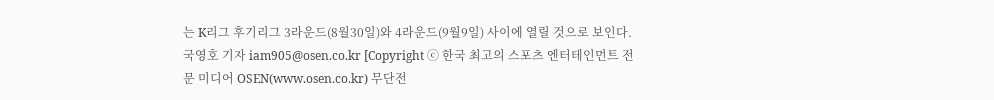는 K리그 후기리그 3라운드(8월30일)와 4라운드(9월9일) 사이에 열릴 것으로 보인다. 국영호 기자 iam905@osen.co.kr [Copyright ⓒ 한국 최고의 스포츠 엔터테인먼트 전문 미디어 OSEN(www.osen.co.kr) 무단전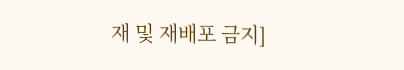재 및 재배포 금지]